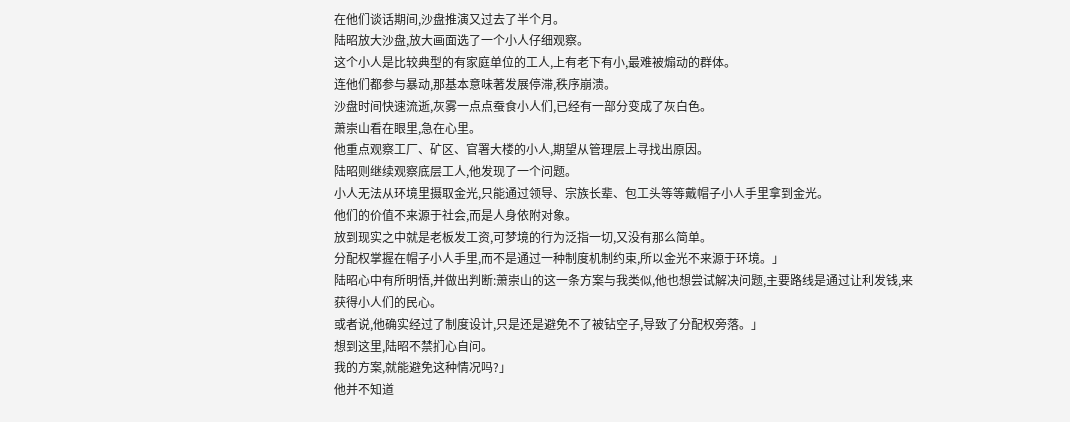在他们谈话期间,沙盘推演又过去了半个月。
陆昭放大沙盘,放大画面选了一个小人仔细观察。
这个小人是比较典型的有家庭单位的工人,上有老下有小,最难被煽动的群体。
连他们都参与暴动,那基本意味著发展停滞,秩序崩溃。
沙盘时间快速流逝,灰雾一点点蚕食小人们,已经有一部分变成了灰白色。
萧崇山看在眼里,急在心里。
他重点观察工厂、矿区、官署大楼的小人,期望从管理层上寻找出原因。
陆昭则继续观察底层工人,他发现了一个问题。
小人无法从环境里摄取金光,只能通过领导、宗族长辈、包工头等等戴帽子小人手里拿到金光。
他们的价值不来源于社会,而是人身依附对象。
放到现实之中就是老板发工资,可梦境的行为泛指一切,又没有那么简单。
分配权掌握在帽子小人手里,而不是通过一种制度机制约束,所以金光不来源于环境。」
陆昭心中有所明悟,并做出判断:萧崇山的这一条方案与我类似,他也想尝试解决问题,主要路线是通过让利发钱,来获得小人们的民心。
或者说,他确实经过了制度设计,只是还是避免不了被钻空子,导致了分配权旁落。」
想到这里,陆昭不禁扪心自问。
我的方案,就能避免这种情况吗?」
他并不知道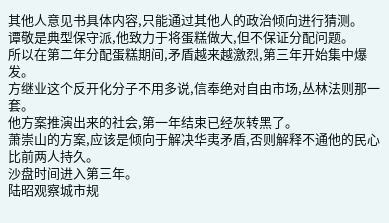其他人意见书具体内容,只能通过其他人的政治倾向进行猜测。
谭敬是典型保守派,他致力于将蛋糕做大,但不保证分配问题。
所以在第二年分配蛋糕期间,矛盾越来越激烈,第三年开始集中爆发。
方继业这个反开化分子不用多说,信奉绝对自由市场,丛林法则那一套。
他方案推演出来的社会,第一年结束已经灰转黑了。
萧崇山的方案,应该是倾向于解决华夷矛盾,否则解释不通他的民心比前两人持久。
沙盘时间进入第三年。
陆昭观察城市规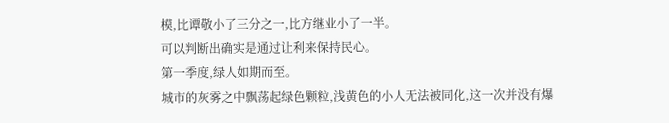模,比谭敬小了三分之一,比方继业小了一半。
可以判断出确实是通过让利来保持民心。
第一季度,绿人如期而至。
城市的灰雾之中飘荡起绿色颗粒,浅黄色的小人无法被同化,这一次并没有爆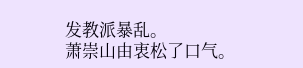发教派暴乱。
萧崇山由衷松了口气。